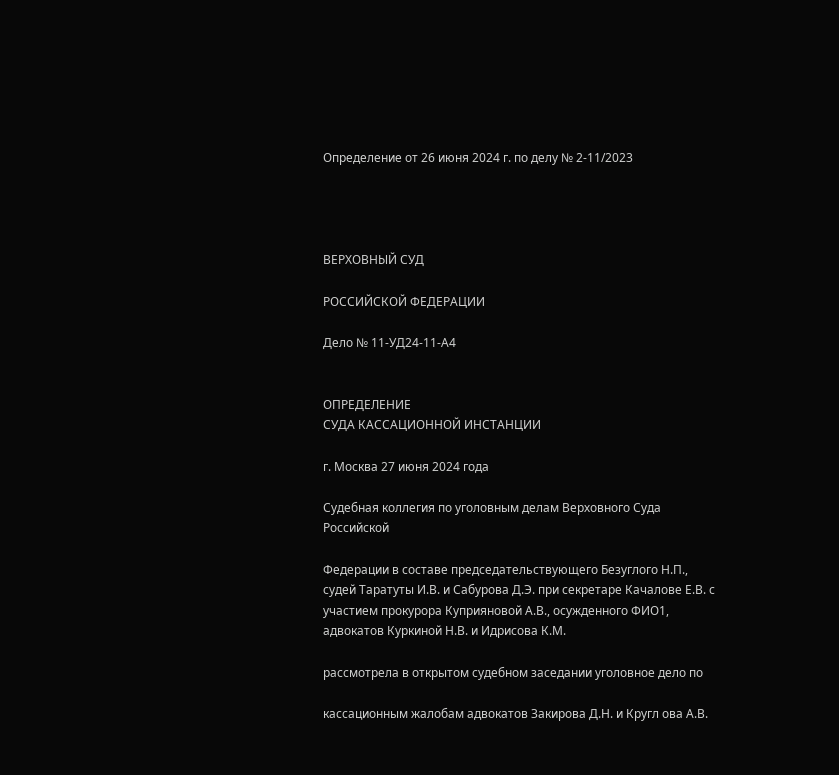Определение от 26 июня 2024 г. по делу № 2-11/2023




ВЕРХОВНЫЙ СУД

РОССИЙСКОЙ ФЕДЕРАЦИИ

Дело № 11-УД24-11-А4


ОПРЕДЕЛЕНИЕ
СУДА КАССАЦИОННОЙ ИНСТАНЦИИ

г. Москва 27 июня 2024 года

Судебная коллегия по уголовным делам Верховного Суда Российской

Федерации в составе председательствующего Безуглого Н.П., судей Таратуты И.В. и Сабурова Д.Э. при секретаре Качалове Е.В. с участием прокурора Куприяновой А.В., осужденного ФИО1, адвокатов Куркиной Н.В. и Идрисова К.М.

рассмотрела в открытом судебном заседании уголовное дело по

кассационным жалобам адвокатов Закирова Д.Н. и Кругл ова А.В.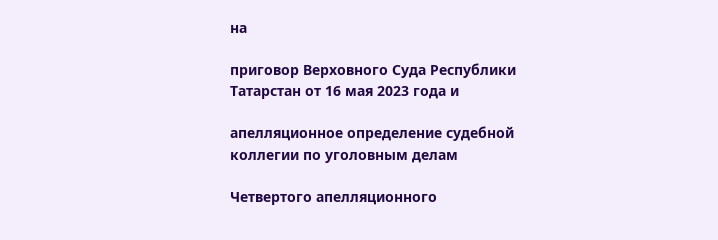на

приговор Верховного Суда Республики Татарстан от 16 мая 2023 года и

апелляционное определение судебной коллегии по уголовным делам

Четвертого апелляционного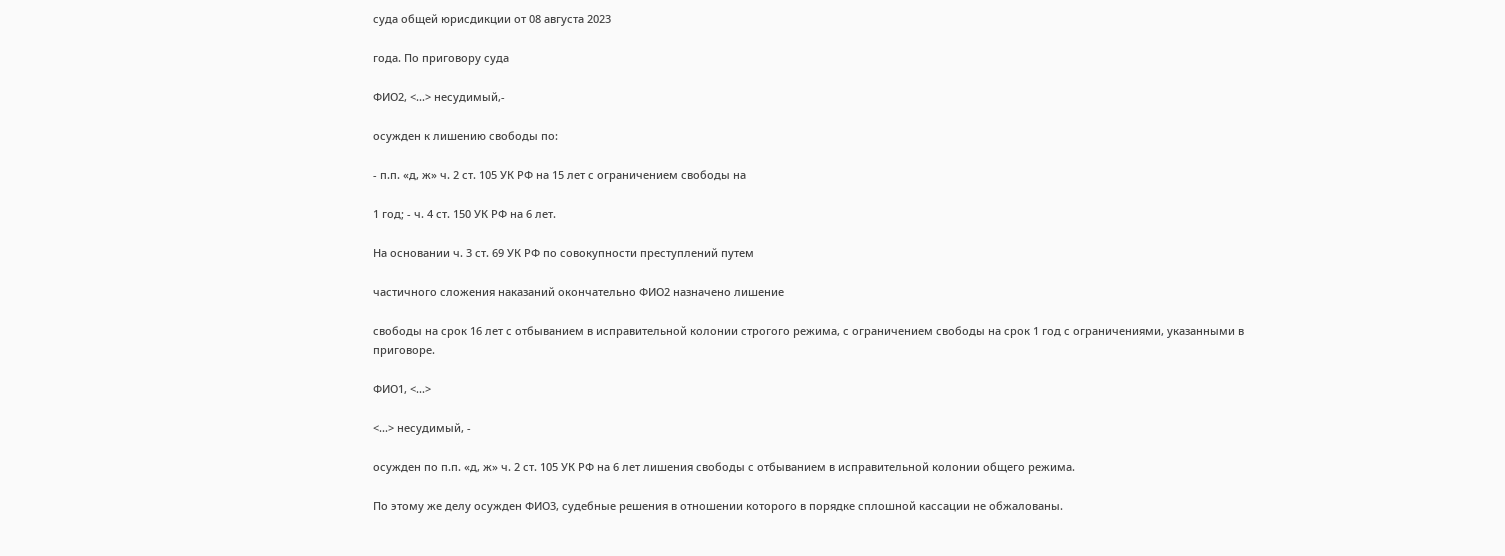суда общей юрисдикции от 08 августа 2023

года. По приговору суда

ФИО2, <...> несудимый,-

осужден к лишению свободы по:

- п.п. «д, ж» ч. 2 ст. 105 УК РФ на 15 лет с ограничением свободы на

1 год; - ч. 4 ст. 150 УК РФ на 6 лет.

На основании ч. 3 ст. 69 УК РФ по совокупности преступлений путем

частичного сложения наказаний окончательно ФИО2 назначено лишение

свободы на срок 16 лет с отбыванием в исправительной колонии строгого режима, с ограничением свободы на срок 1 год с ограничениями, указанными в приговоре.

ФИО1, <...>

<...> несудимый, -

осужден по п.п. «д, ж» ч. 2 ст. 105 УК РФ на 6 лет лишения свободы с отбыванием в исправительной колонии общего режима.

По этому же делу осужден ФИО3, судебные решения в отношении которого в порядке сплошной кассации не обжалованы.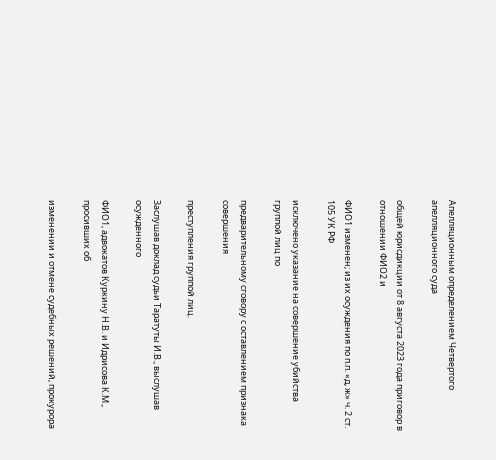Апелляционным определением Четвертого апелляционного суда

общей юрисдикции от 8 августа 2023 года приговор в отношении ФИО2 и

ФИО1 изменен; из их осуждения по п.п. «д, ж» ч. 2 ст. 105 УК РФ

исключено указание на совершение убийства группой лиц по

предварительному сговору с оставлением признака совершения

преступления группой лиц.

Заслушав доклад судьи Таратуты И.В., выслушав осужденного

ФИО1, адвокатов Куркину Н.В. и Идрисова К.М., просивших об

изменении и отмене судебных решений, прокурора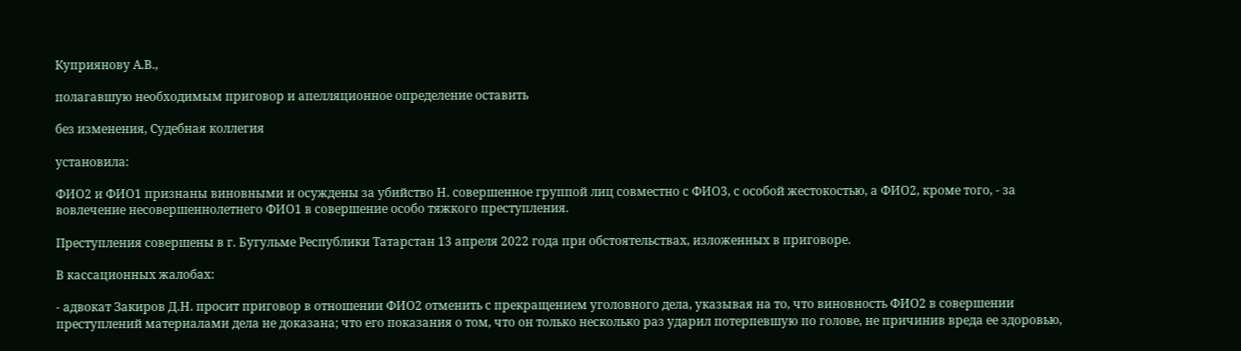Куприянову А.В.,

полагавшую необходимым приговор и апелляционное определение оставить

без изменения, Судебная коллегия

установила:

ФИО2 и ФИО1 признаны виновными и осуждены за убийство Н. совершенное группой лиц совместно с ФИО3, с особой жестокостью, а ФИО2, кроме того, - за вовлечение несовершеннолетнего ФИО1 в совершение особо тяжкого преступления.

Преступления совершены в г. Бугульме Республики Татарстан 13 апреля 2022 года при обстоятельствах, изложенных в приговоре.

В кассационных жалобах:

- адвокат Закиров Д.Н. просит приговор в отношении ФИО2 отменить с прекращением уголовного дела, указывая на то, что виновность ФИО2 в совершении преступлений материалами дела не доказана; что его показания о том, что он только несколько раз ударил потерпевшую по голове, не причинив вреда ее здоровью,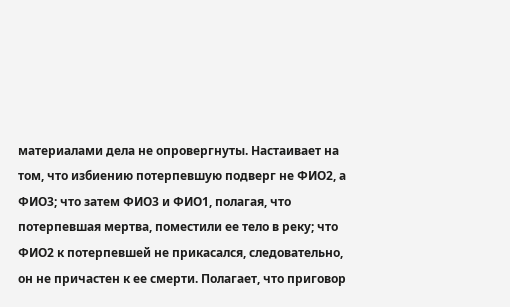материалами дела не опровергнуты. Настаивает на том, что избиению потерпевшую подверг не ФИО2, а ФИО3; что затем ФИО3 и ФИО1, полагая, что потерпевшая мертва, поместили ее тело в реку; что ФИО2 к потерпевшей не прикасался, следовательно, он не причастен к ее смерти. Полагает, что приговор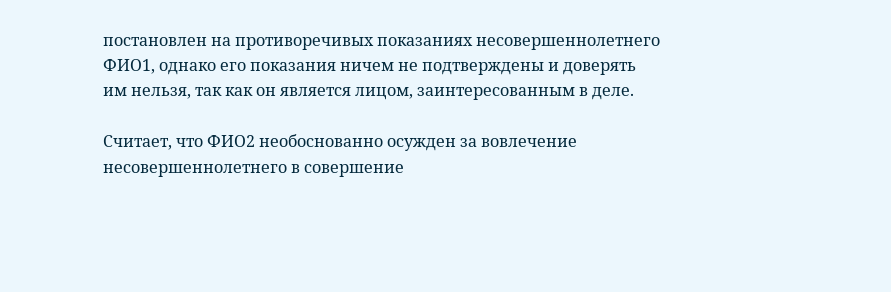постановлен на противоречивых показаниях несовершеннолетнего ФИО1, однако его показания ничем не подтверждены и доверять им нельзя, так как он является лицом, заинтересованным в деле.

Считает, что ФИО2 необоснованно осужден за вовлечение несовершеннолетнего в совершение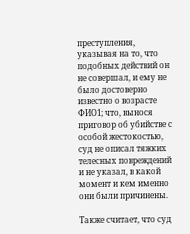преступления, указывая на то, что подобных действий он не совершал, и ему не было достоверно известно о возрасте ФИО1; что, вынося приговор об убийстве с особой жестокостью, суд не описал тяжких телесных повреждений и не указал, в какой момент и кем именно они были причинены.

Также считает, что суд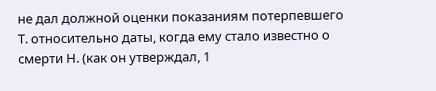не дал должной оценки показаниям потерпевшего Т. относительно даты, когда ему стало известно о смерти Н. (как он утверждал, 1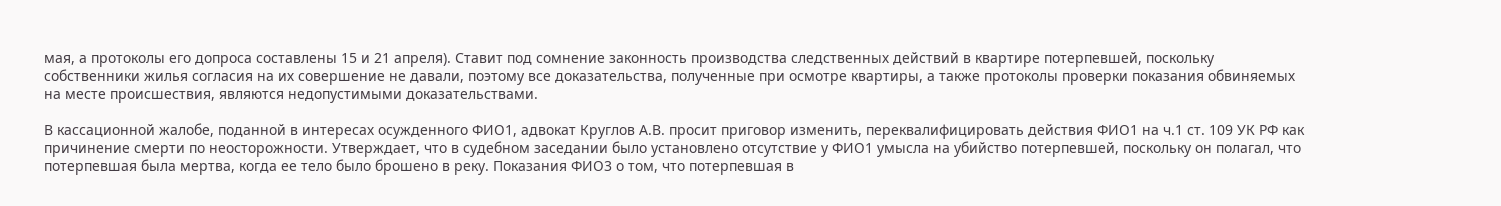мая, а протоколы его допроса составлены 15 и 21 апреля). Ставит под сомнение законность производства следственных действий в квартире потерпевшей, поскольку собственники жилья согласия на их совершение не давали, поэтому все доказательства, полученные при осмотре квартиры, а также протоколы проверки показания обвиняемых на месте происшествия, являются недопустимыми доказательствами.

В кассационной жалобе, поданной в интересах осужденного ФИО1, адвокат Круглов А.В. просит приговор изменить, переквалифицировать действия ФИО1 на ч.1 ст. 109 УК РФ как причинение смерти по неосторожности. Утверждает, что в судебном заседании было установлено отсутствие у ФИО1 умысла на убийство потерпевшей, поскольку он полагал, что потерпевшая была мертва, когда ее тело было брошено в реку. Показания ФИО3 о том, что потерпевшая в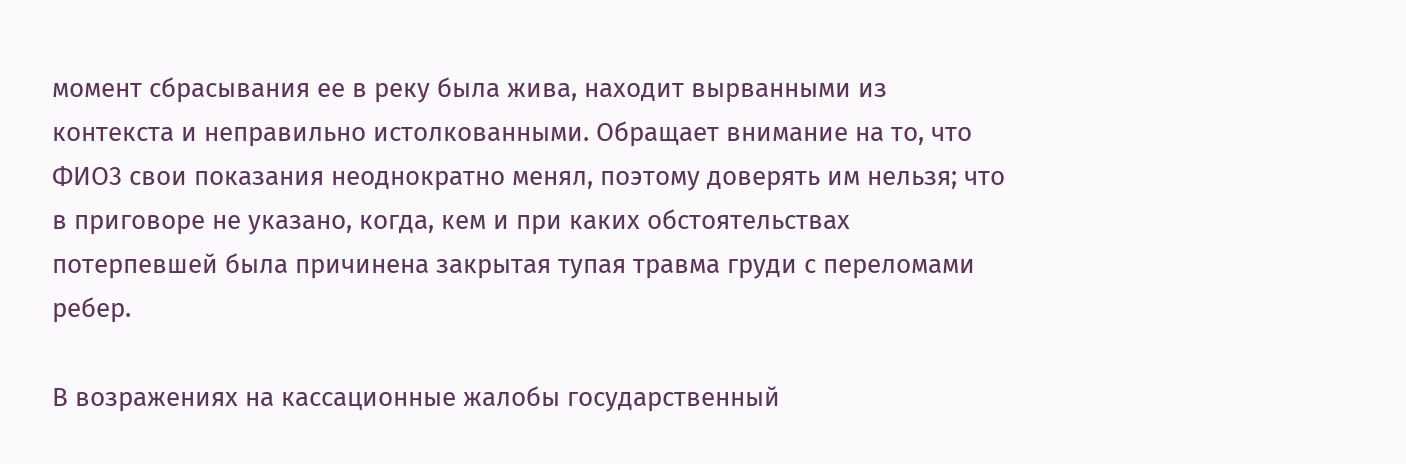момент сбрасывания ее в реку была жива, находит вырванными из контекста и неправильно истолкованными. Обращает внимание на то, что ФИО3 свои показания неоднократно менял, поэтому доверять им нельзя; что в приговоре не указано, когда, кем и при каких обстоятельствах потерпевшей была причинена закрытая тупая травма груди с переломами ребер.

В возражениях на кассационные жалобы государственный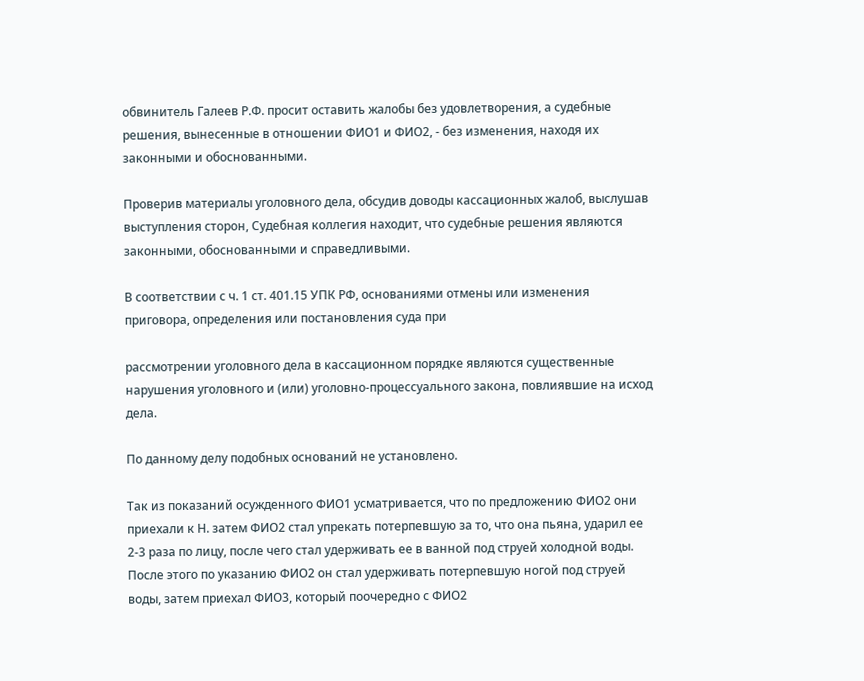обвинитель Галеев Р.Ф. просит оставить жалобы без удовлетворения, а судебные решения, вынесенные в отношении ФИО1 и ФИО2, - без изменения, находя их законными и обоснованными.

Проверив материалы уголовного дела, обсудив доводы кассационных жалоб, выслушав выступления сторон, Судебная коллегия находит, что судебные решения являются законными, обоснованными и справедливыми.

В соответствии с ч. 1 ст. 401.15 УПК РФ, основаниями отмены или изменения приговора, определения или постановления суда при

рассмотрении уголовного дела в кассационном порядке являются существенные нарушения уголовного и (или) уголовно-процессуального закона, повлиявшие на исход дела.

По данному делу подобных оснований не установлено.

Так из показаний осужденного ФИО1 усматривается, что по предложению ФИО2 они приехали к Н. затем ФИО2 стал упрекать потерпевшую за то, что она пьяна, ударил ее 2-3 раза по лицу, после чего стал удерживать ее в ванной под струей холодной воды. После этого по указанию ФИО2 он стал удерживать потерпевшую ногой под струей воды, затем приехал ФИО3, который поочередно с ФИО2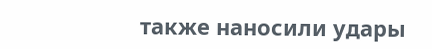также наносили удары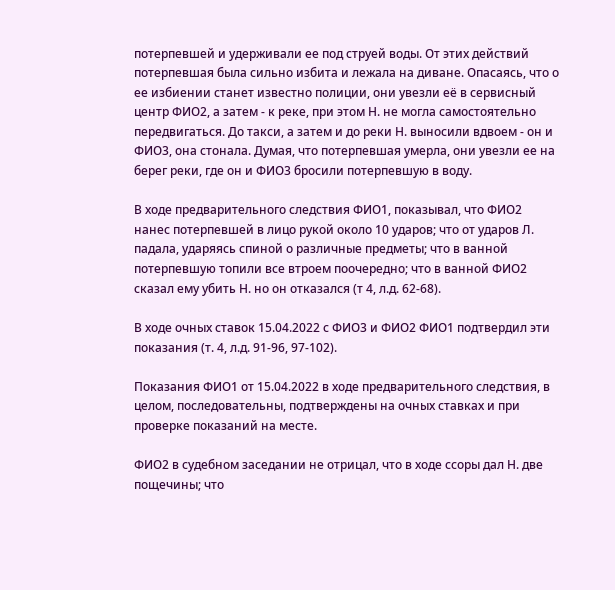потерпевшей и удерживали ее под струей воды. От этих действий потерпевшая была сильно избита и лежала на диване. Опасаясь, что о ее избиении станет известно полиции, они увезли её в сервисный центр ФИО2, а затем - к реке, при этом Н. не могла самостоятельно передвигаться. До такси, а затем и до реки Н. выносили вдвоем - он и ФИО3, она стонала. Думая, что потерпевшая умерла, они увезли ее на берег реки, где он и ФИО3 бросили потерпевшую в воду.

В ходе предварительного следствия ФИО1, показывал, что ФИО2 нанес потерпевшей в лицо рукой около 10 ударов; что от ударов Л. падала, ударяясь спиной о различные предметы; что в ванной потерпевшую топили все втроем поочередно; что в ванной ФИО2 сказал ему убить Н. но он отказался (т 4, л.д. 62-68).

В ходе очных ставок 15.04.2022 с ФИО3 и ФИО2 ФИО1 подтвердил эти показания (т. 4, л.д. 91-96, 97-102).

Показания ФИО1 от 15.04.2022 в ходе предварительного следствия, в целом, последовательны, подтверждены на очных ставках и при проверке показаний на месте.

ФИО2 в судебном заседании не отрицал, что в ходе ссоры дал Н. две пощечины; что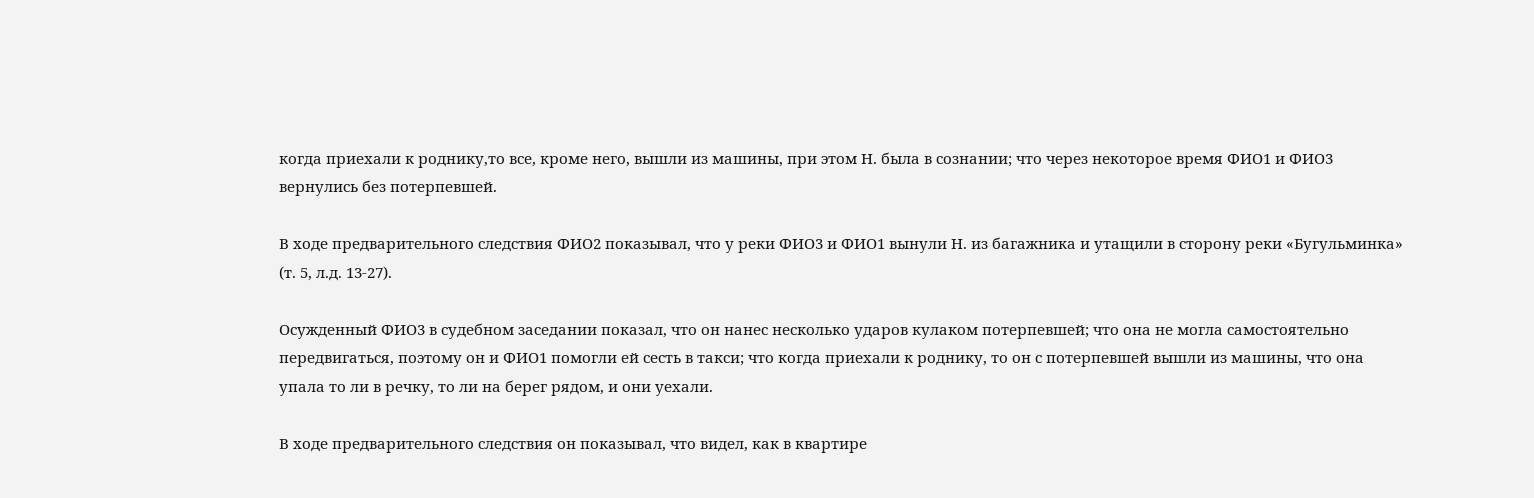когда приехали к роднику,то все, кроме него, вышли из машины, при этом Н. была в сознании; что через некоторое время ФИО1 и ФИО3 вернулись без потерпевшей.

В ходе предварительного следствия ФИО2 показывал, что у реки ФИО3 и ФИО1 вынули Н. из багажника и утащили в сторону реки «Бугульминка» (т. 5, л.д. 13-27).

Осужденный ФИО3 в судебном заседании показал, что он нанес несколько ударов кулаком потерпевшей; что она не могла самостоятельно передвигаться, поэтому он и ФИО1 помогли ей сесть в такси; что когда приехали к роднику, то он с потерпевшей вышли из машины, что она упала то ли в речку, то ли на берег рядом, и они уехали.

В ходе предварительного следствия он показывал, что видел, как в квартире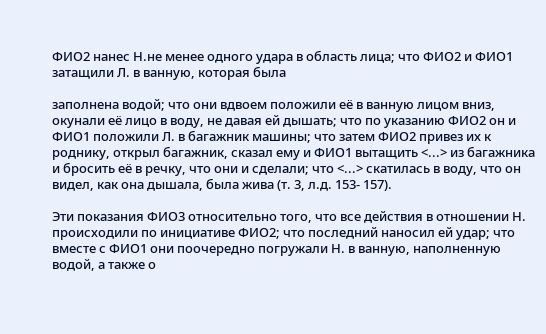ФИО2 нанес Н.не менее одного удара в область лица; что ФИО2 и ФИО1 затащили Л. в ванную, которая была

заполнена водой; что они вдвоем положили её в ванную лицом вниз, окунали её лицо в воду, не давая ей дышать; что по указанию ФИО2 он и ФИО1 положили Л. в багажник машины; что затем ФИО2 привез их к роднику, открыл багажник, сказал ему и ФИО1 вытащить <...> из багажника и бросить её в речку, что они и сделали; что <...> скатилась в воду, что он видел, как она дышала, была жива (т. 3, л.д. 153- 157).

Эти показания ФИО3 относительно того, что все действия в отношении Н. происходили по инициативе ФИО2; что последний наносил ей удар; что вместе с ФИО1 они поочередно погружали Н. в ванную, наполненную водой, а также о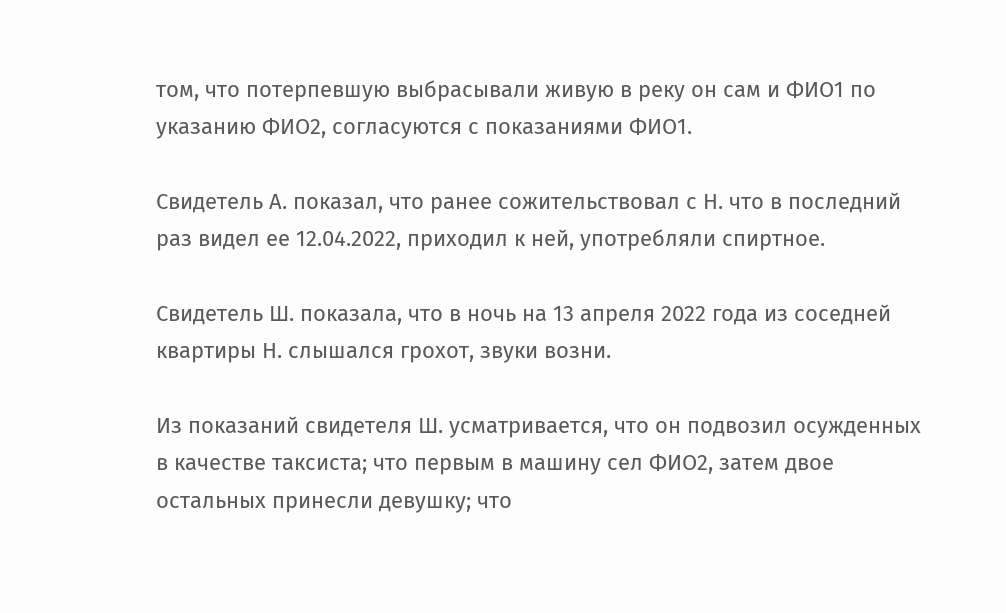том, что потерпевшую выбрасывали живую в реку он сам и ФИО1 по указанию ФИО2, согласуются с показаниями ФИО1.

Свидетель А. показал, что ранее сожительствовал с Н. что в последний раз видел ее 12.04.2022, приходил к ней, употребляли спиртное.

Свидетель Ш. показала, что в ночь на 13 апреля 2022 года из соседней квартиры Н. слышался грохот, звуки возни.

Из показаний свидетеля Ш. усматривается, что он подвозил осужденных в качестве таксиста; что первым в машину сел ФИО2, затем двое остальных принесли девушку; что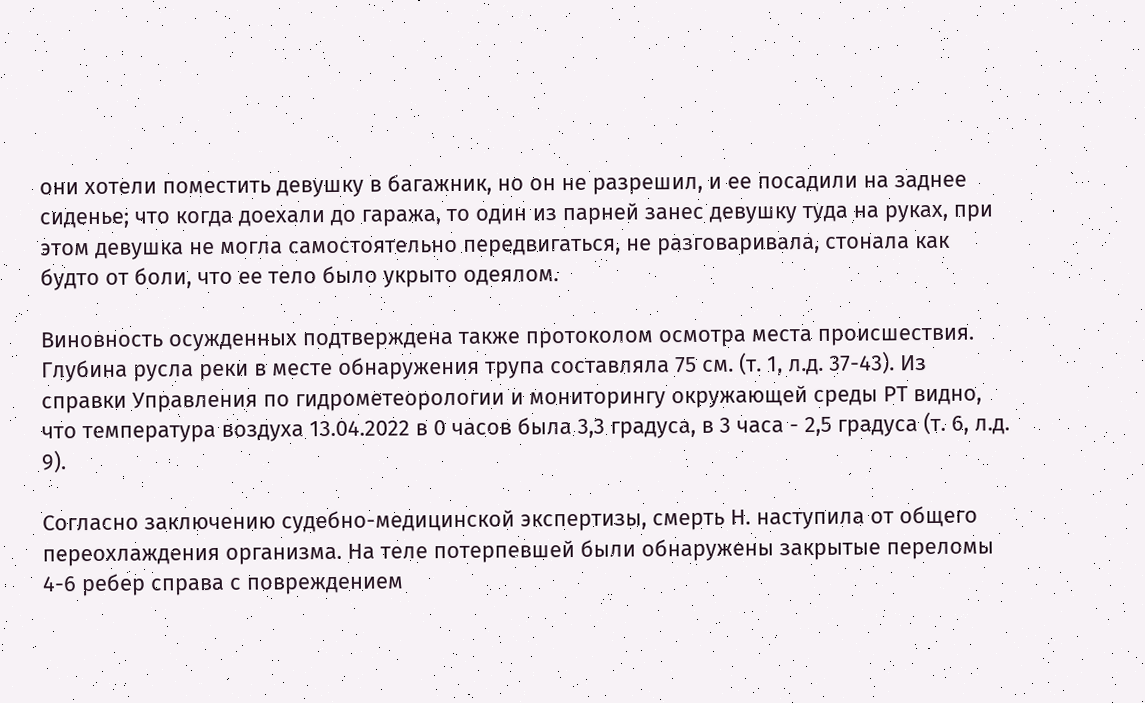они хотели поместить девушку в багажник, но он не разрешил, и ее посадили на заднее сиденье; что когда доехали до гаража, то один из парней занес девушку туда на руках, при этом девушка не могла самостоятельно передвигаться, не разговаривала, стонала как будто от боли, что ее тело было укрыто одеялом.

Виновность осужденных подтверждена также протоколом осмотра места происшествия. Глубина русла реки в месте обнаружения трупа составляла 75 см. (т. 1, л.д. 37-43). Из справки Управления по гидрометеорологии и мониторингу окружающей среды РТ видно, что температура воздуха 13.04.2022 в 0 часов была 3,3 градуса, в 3 часа - 2,5 градуса (т. 6, л.д. 9).

Согласно заключению судебно-медицинской экспертизы, смерть Н. наступила от общего переохлаждения организма. На теле потерпевшей были обнаружены закрытые переломы 4-6 ребер справа с повреждением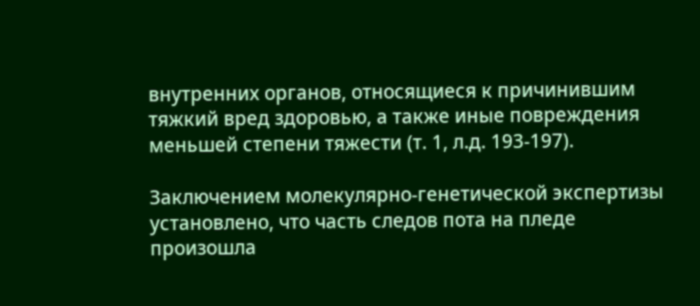внутренних органов, относящиеся к причинившим тяжкий вред здоровью, а также иные повреждения меньшей степени тяжести (т. 1, л.д. 193-197).

Заключением молекулярно-генетической экспертизы установлено, что часть следов пота на пледе произошла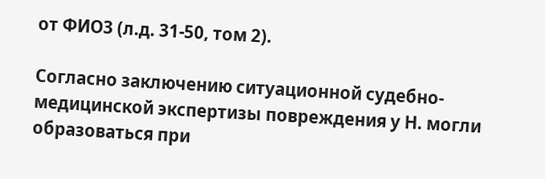от ФИО3 (л.д. 31-50, том 2).

Согласно заключению ситуационной судебно-медицинской экспертизы повреждения у Н. могли образоваться при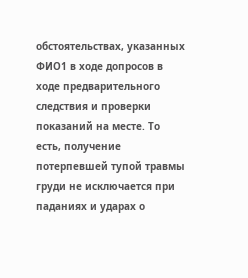обстоятельствах, указанных ФИО1 в ходе допросов в ходе предварительного следствия и проверки показаний на месте. То есть, получение потерпевшей тупой травмы груди не исключается при паданиях и ударах о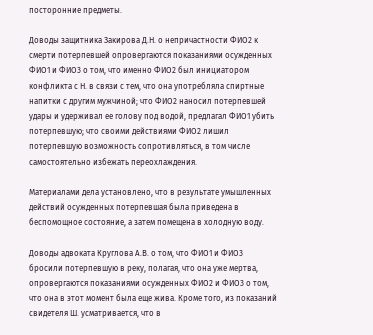посторонние предметы.

Доводы защитника Закирова Д.Н. о непричастности ФИО2 к смерти потерпевшей опровергаются показаниями осужденных ФИО1 и ФИО3 о том, что именно ФИО2 был инициатором конфликта с Н. в связи с тем, что она употребляла спиртные напитки с другим мужчиной; что ФИО2 наносил потерпевшей удары и удерживал ее голову под водой, предлагал ФИО1 убить потерпевшую; что своими действиями ФИО2 лишил потерпевшую возможность сопротивляться, в том числе самостоятельно избежать переохлаждения.

Материалами дела установлено, что в результате умышленных действий осужденных потерпевшая была приведена в беспомощное состояние, а затем помещена в холодную воду.

Доводы адвоката Круглова А.В. о том, что ФИО1 и ФИО3 бросили потерпевшую в реку, полагая, что она уже мертва, опровергаются показаниями осужденных ФИО2 и ФИО3 о том, что она в этот момент была еще жива. Кроме того, из показаний свидетеля Ш. усматривается, что в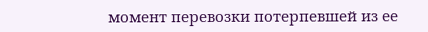момент перевозки потерпевшей из ее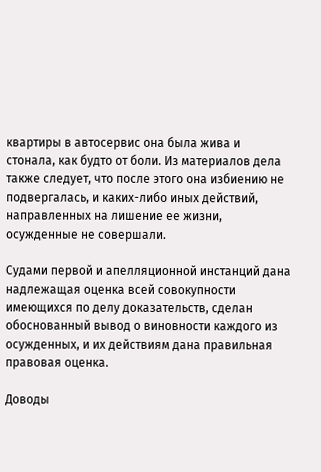квартиры в автосервис она была жива и стонала, как будто от боли. Из материалов дела также следует, что после этого она избиению не подвергалась, и каких-либо иных действий, направленных на лишение ее жизни, осужденные не совершали.

Судами первой и апелляционной инстанций дана надлежащая оценка всей совокупности имеющихся по делу доказательств, сделан обоснованный вывод о виновности каждого из осужденных, и их действиям дана правильная правовая оценка.

Доводы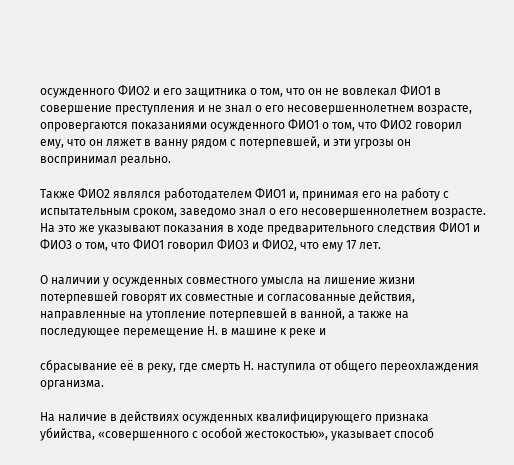осужденного ФИО2 и его защитника о том, что он не вовлекал ФИО1 в совершение преступления и не знал о его несовершеннолетнем возрасте, опровергаются показаниями осужденного ФИО1 о том, что ФИО2 говорил ему, что он ляжет в ванну рядом с потерпевшей, и эти угрозы он воспринимал реально.

Также ФИО2 являлся работодателем ФИО1 и, принимая его на работу с испытательным сроком, заведомо знал о его несовершеннолетнем возрасте. На это же указывают показания в ходе предварительного следствия ФИО1 и ФИО3 о том, что ФИО1 говорил ФИО3 и ФИО2, что ему 17 лет.

О наличии у осужденных совместного умысла на лишение жизни потерпевшей говорят их совместные и согласованные действия, направленные на утопление потерпевшей в ванной, а также на последующее перемещение Н. в машине к реке и

сбрасывание её в реку, где смерть Н. наступила от общего переохлаждения организма.

На наличие в действиях осужденных квалифицирующего признака убийства, «совершенного с особой жестокостью», указывает способ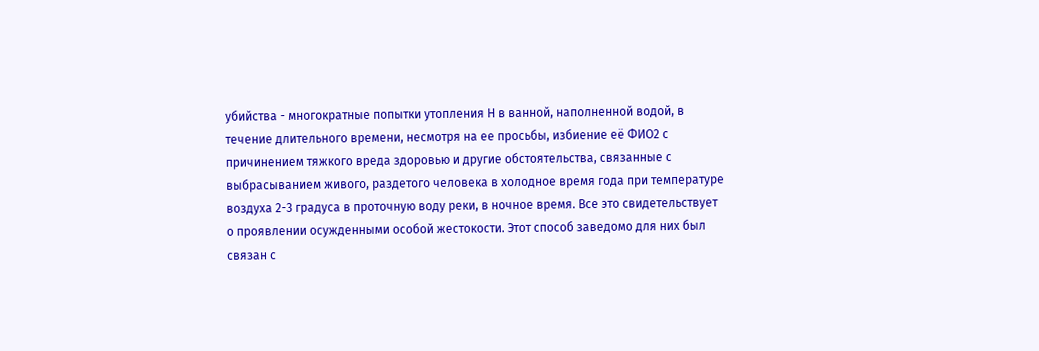убийства - многократные попытки утопления Н в ванной, наполненной водой, в течение длительного времени, несмотря на ее просьбы, избиение её ФИО2 с причинением тяжкого вреда здоровью и другие обстоятельства, связанные с выбрасыванием живого, раздетого человека в холодное время года при температуре воздуха 2-3 градуса в проточную воду реки, в ночное время. Все это свидетельствует о проявлении осужденными особой жестокости. Этот способ заведомо для них был связан с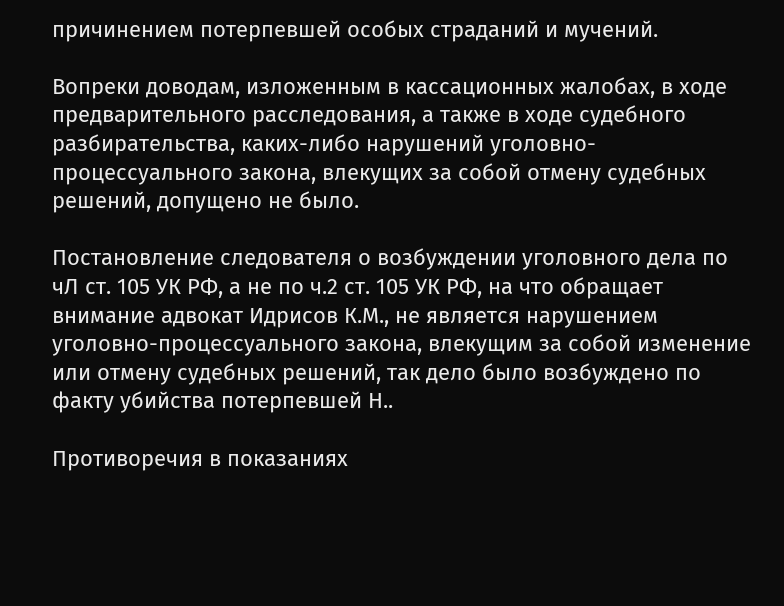причинением потерпевшей особых страданий и мучений.

Вопреки доводам, изложенным в кассационных жалобах, в ходе предварительного расследования, а также в ходе судебного разбирательства, каких-либо нарушений уголовно-процессуального закона, влекущих за собой отмену судебных решений, допущено не было.

Постановление следователя о возбуждении уголовного дела по чЛ ст. 105 УК РФ, а не по ч.2 ст. 105 УК РФ, на что обращает внимание адвокат Идрисов К.М., не является нарушением уголовно-процессуального закона, влекущим за собой изменение или отмену судебных решений, так дело было возбуждено по факту убийства потерпевшей Н..

Противоречия в показаниях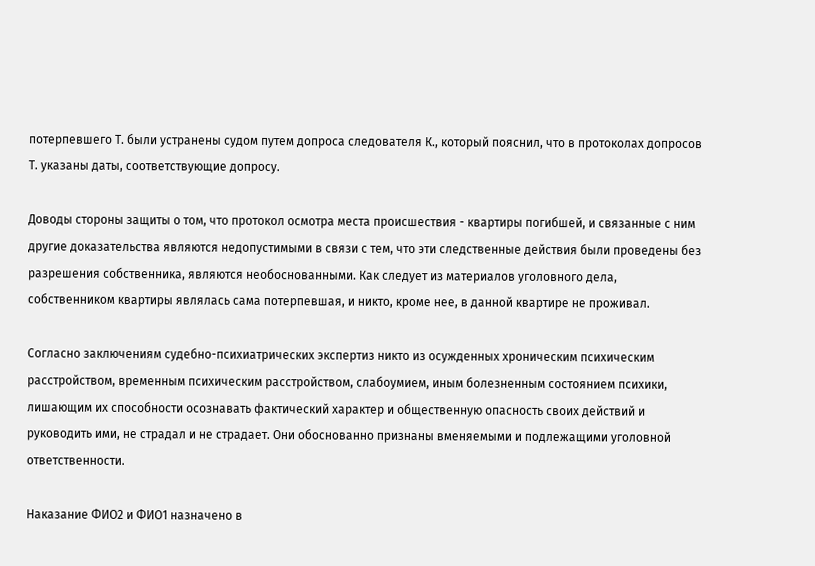потерпевшего Т. были устранены судом путем допроса следователя К., который пояснил, что в протоколах допросов Т. указаны даты, соответствующие допросу.

Доводы стороны защиты о том, что протокол осмотра места происшествия - квартиры погибшей, и связанные с ним другие доказательства являются недопустимыми в связи с тем, что эти следственные действия были проведены без разрешения собственника, являются необоснованными. Как следует из материалов уголовного дела, собственником квартиры являлась сама потерпевшая, и никто, кроме нее, в данной квартире не проживал.

Согласно заключениям судебно-психиатрических экспертиз никто из осужденных хроническим психическим расстройством, временным психическим расстройством, слабоумием, иным болезненным состоянием психики, лишающим их способности осознавать фактический характер и общественную опасность своих действий и руководить ими, не страдал и не страдает. Они обоснованно признаны вменяемыми и подлежащими уголовной ответственности.

Наказание ФИО2 и ФИО1 назначено в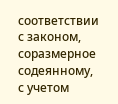соответствии с законом, соразмерное содеянному, с учетом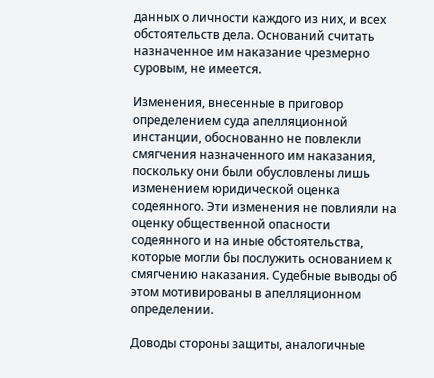данных о личности каждого из них, и всех обстоятельств дела. Оснований считать назначенное им наказание чрезмерно суровым, не имеется.

Изменения, внесенные в приговор определением суда апелляционной инстанции, обоснованно не повлекли смягчения назначенного им наказания, поскольку они были обусловлены лишь изменением юридической оценка содеянного. Эти изменения не повлияли на оценку общественной опасности содеянного и на иные обстоятельства, которые могли бы послужить основанием к смягчению наказания. Судебные выводы об этом мотивированы в апелляционном определении.

Доводы стороны защиты, аналогичные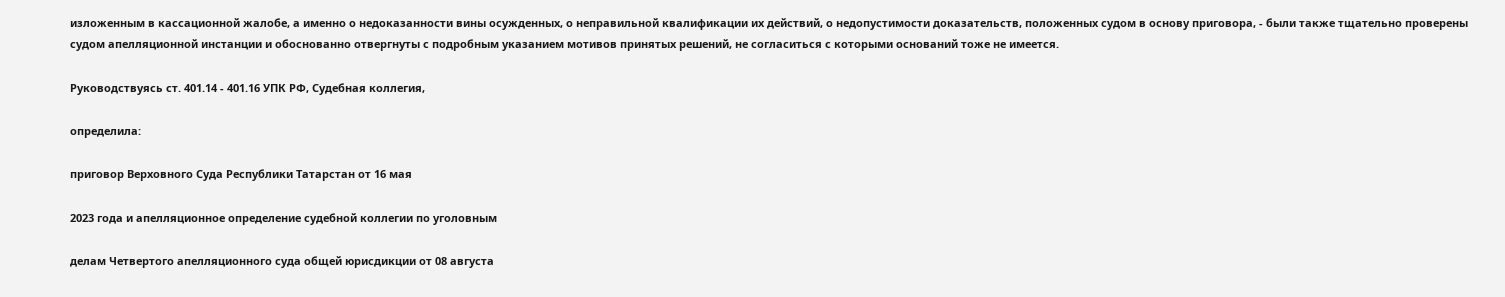изложенным в кассационной жалобе, а именно о недоказанности вины осужденных, о неправильной квалификации их действий, о недопустимости доказательств, положенных судом в основу приговора, - были также тщательно проверены судом апелляционной инстанции и обоснованно отвергнуты с подробным указанием мотивов принятых решений, не согласиться с которыми оснований тоже не имеется.

Руководствуясь ст. 401.14 - 401.16 УПК РФ, Судебная коллегия,

определила:

приговор Верховного Суда Республики Татарстан от 16 мая

2023 года и апелляционное определение судебной коллегии по уголовным

делам Четвертого апелляционного суда общей юрисдикции от 08 августа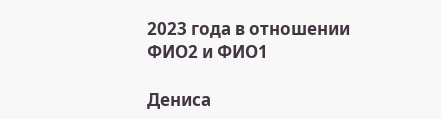2023 года в отношении ФИО2 и ФИО1

Дениса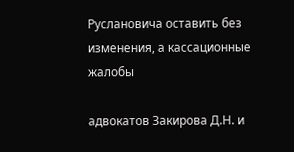Руслановича оставить без изменения, а кассационные жалобы

адвокатов Закирова Д.Н. и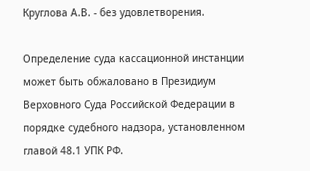Круглова А.В. - без удовлетворения.

Определение суда кассационной инстанции может быть обжаловано в Президиум Верховного Суда Российской Федерации в порядке судебного надзора, установленном главой 48.1 УПК РФ.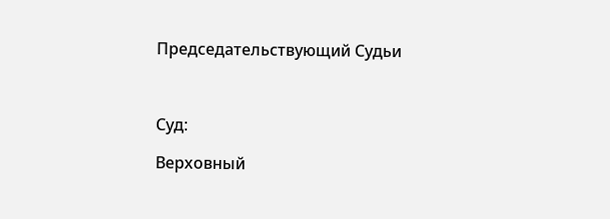Председательствующий Судьи



Суд:

Верховный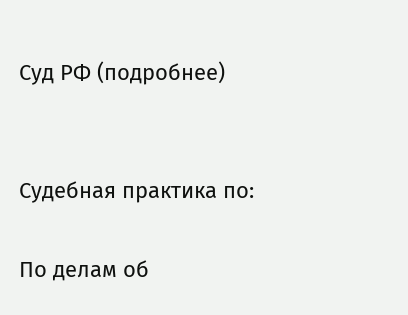Суд РФ (подробнее)


Судебная практика по:

По делам об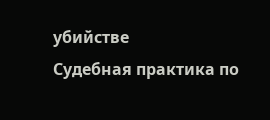убийстве
Судебная практика по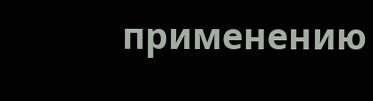применению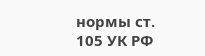нормы ст. 105 УК РФ